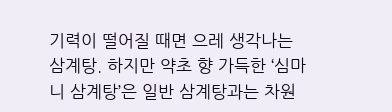기력이 떨어질 때면 으레 생각나는 삼계탕. 하지만 약초 향 가득한 ‘심마니 삼계탕’은 일반 삼계탕과는 차원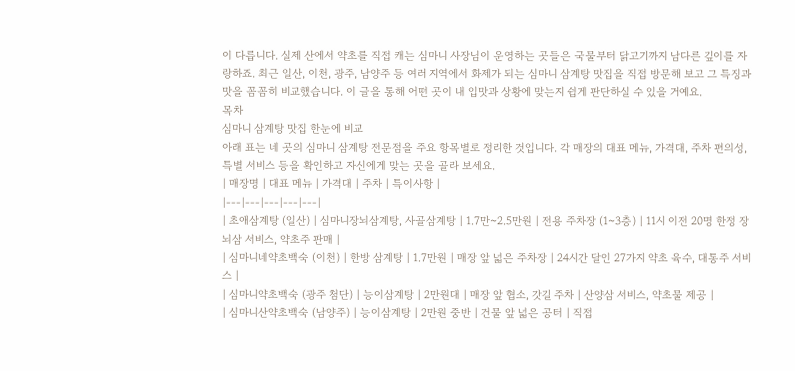이 다릅니다. 실제 산에서 약초를 직접 캐는 심마니 사장님이 운영하는 곳들은 국물부터 닭고기까지 남다른 깊이를 자랑하죠. 최근 일산, 이천, 광주, 남양주 등 여러 지역에서 화제가 되는 심마니 삼계탕 맛집을 직접 방문해 보고 그 특징과 맛을 꼼꼼히 비교했습니다. 이 글을 통해 어떤 곳이 내 입맛과 상황에 맞는지 쉽게 판단하실 수 있을 거예요.
목차
심마니 삼계탕 맛집 한눈에 비교
아래 표는 네 곳의 심마니 삼계탕 전문점을 주요 항목별로 정리한 것입니다. 각 매장의 대표 메뉴, 가격대, 주차 편의성, 특별 서비스 등을 확인하고 자신에게 맞는 곳을 골라 보세요.
| 매장명 | 대표 메뉴 | 가격대 | 주차 | 특이사항 |
|---|---|---|---|---|
| 초애삼계탕 (일산) | 심마니장뇌삼계탕, 사골삼계탕 | 1.7만~2.5만원 | 전용 주차장 (1~3층) | 11시 이전 20명 한정 장뇌삼 서비스, 약초주 판매 |
| 심마니네약초백숙 (이천) | 한방 삼계탕 | 1.7만원 | 매장 앞 넓은 주차장 | 24시간 달인 27가지 약초 육수, 대통주 서비스 |
| 심마니약초백숙 (광주 첨단) | 능이삼계탕 | 2만원대 | 매장 앞 협소, 갓길 주차 | 산양삼 서비스, 약초물 제공 |
| 심마니산약초백숙 (남양주) | 능이삼계탕 | 2만원 중반 | 건물 앞 넓은 공터 | 직접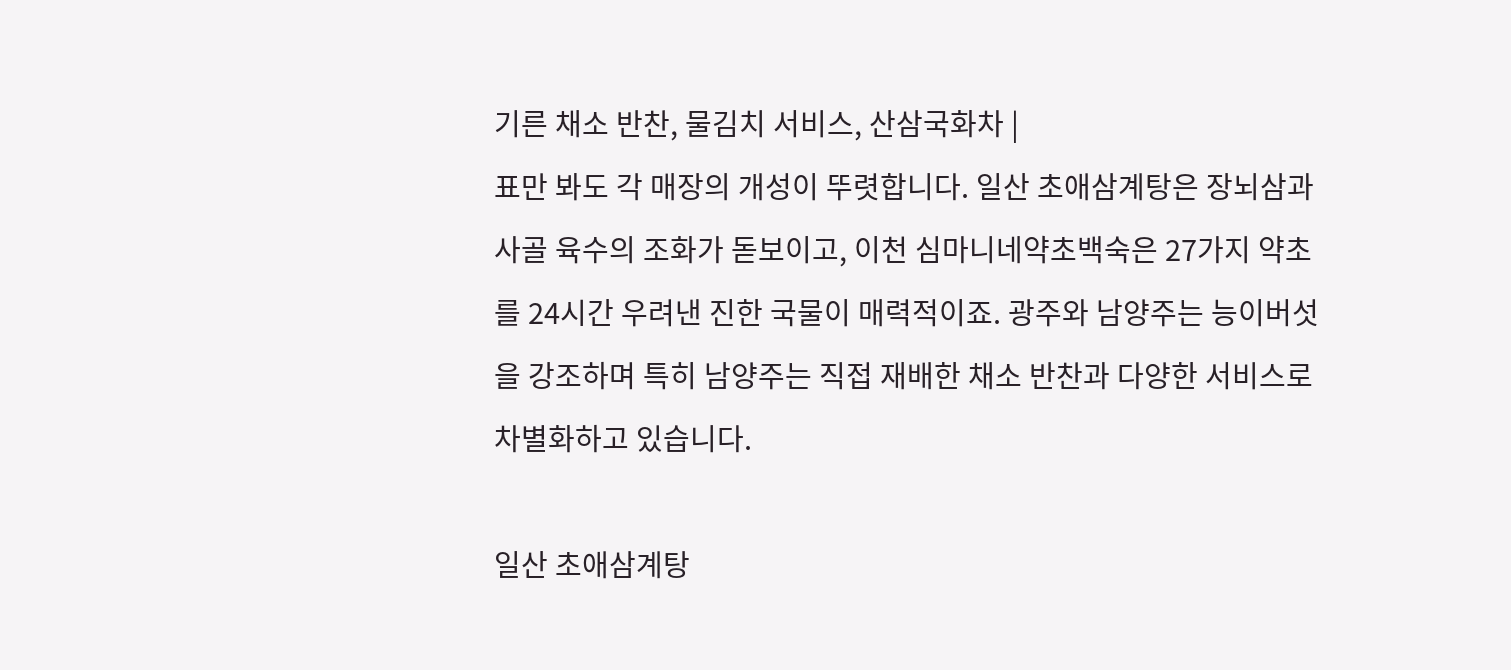기른 채소 반찬, 물김치 서비스, 산삼국화차 |
표만 봐도 각 매장의 개성이 뚜렷합니다. 일산 초애삼계탕은 장뇌삼과 사골 육수의 조화가 돋보이고, 이천 심마니네약초백숙은 27가지 약초를 24시간 우려낸 진한 국물이 매력적이죠. 광주와 남양주는 능이버섯을 강조하며 특히 남양주는 직접 재배한 채소 반찬과 다양한 서비스로 차별화하고 있습니다.

일산 초애삼계탕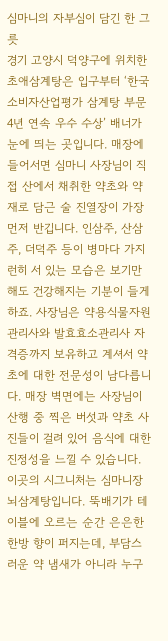심마니의 자부심이 담긴 한 그릇
경기 고양시 덕양구에 위치한 초애삼계탕은 입구부터 ‘한국소비자산업평가 삼계탕 부문 4년 연속 우수 수상’ 배너가 눈에 띄는 곳입니다. 매장에 들어서면 심마니 사장님이 직접 산에서 채취한 약초와 약재로 담근 술 진열장이 가장 먼저 반깁니다. 인삼주, 산삼주, 더덕주 등이 병마다 가지런히 서 있는 모습은 보기만 해도 건강해지는 기분이 들게 하죠. 사장님은 약용식물자원관리사와 발효효소관리사 자격증까지 보유하고 계셔서 약초에 대한 전문성이 남다릅니다. 매장 벽면에는 사장님이 산행 중 찍은 버섯과 약초 사진들이 걸려 있어 음식에 대한 진정성을 느낄 수 있습니다.
이곳의 시그니처는 심마니장뇌삼계탕입니다. 뚝배기가 테이블에 오르는 순간 은은한 한방 향이 퍼지는데, 부담스러운 약 냄새가 아니라 누구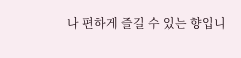나 편하게 즐길 수 있는 향입니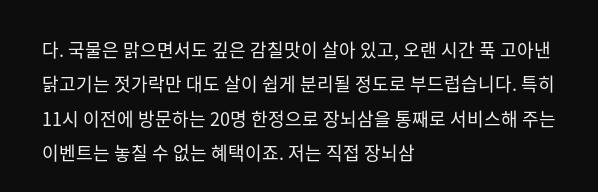다. 국물은 맑으면서도 깊은 감칠맛이 살아 있고, 오랜 시간 푹 고아낸 닭고기는 젓가락만 대도 살이 쉽게 분리될 정도로 부드럽습니다. 특히 11시 이전에 방문하는 20명 한정으로 장뇌삼을 통째로 서비스해 주는 이벤트는 놓칠 수 없는 혜택이죠. 저는 직접 장뇌삼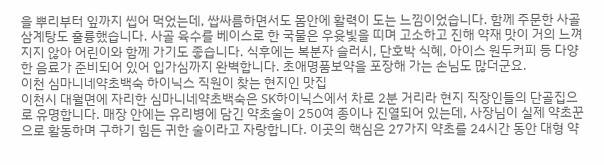을 뿌리부터 잎까지 씹어 먹었는데, 쌉싸름하면서도 몸안에 활력이 도는 느낌이었습니다. 함께 주문한 사골삼계탕도 훌륭했습니다. 사골 육수를 베이스로 한 국물은 우윳빛을 띠며 고소하고 진해 약재 맛이 거의 느껴지지 않아 어린이와 함께 가기도 좋습니다. 식후에는 복분자 슬러시, 단호박 식혜, 아이스 원두커피 등 다양한 음료가 준비되어 있어 입가심까지 완벽합니다. 초애명품보약을 포장해 가는 손님도 많더군요.
이천 심마니네약초백숙 하이닉스 직원이 찾는 현지인 맛집
이천시 대월면에 자리한 심마니네약초백숙은 SK하이닉스에서 차로 2분 거리라 현지 직장인들의 단골집으로 유명합니다. 매장 안에는 유리병에 담긴 약초술이 250여 종이나 진열되어 있는데, 사장님이 실제 약초꾼으로 활동하며 구하기 힘든 귀한 술이라고 자랑합니다. 이곳의 핵심은 27가지 약초를 24시간 동안 대형 약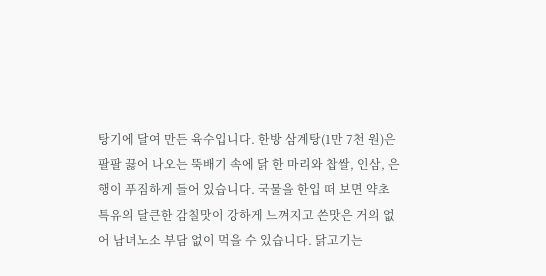탕기에 달여 만든 육수입니다. 한방 삼계탕(1만 7천 원)은 팔팔 끓어 나오는 뚝배기 속에 닭 한 마리와 찹쌀, 인삼, 은행이 푸짐하게 들어 있습니다. 국물을 한입 떠 보면 약초 특유의 달큰한 감칠맛이 강하게 느껴지고 쓴맛은 거의 없어 남녀노소 부담 없이 먹을 수 있습니다. 닭고기는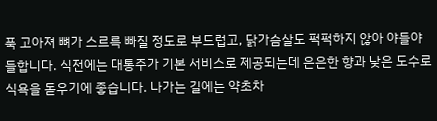푹 고아져 뼈가 스르륵 빠질 정도로 부드럽고, 닭가슴살도 퍽퍽하지 않아 야들야들합니다. 식전에는 대통주가 기본 서비스로 제공되는데 은은한 향과 낮은 도수로 식욕을 돋우기에 좋습니다. 나가는 길에는 약초차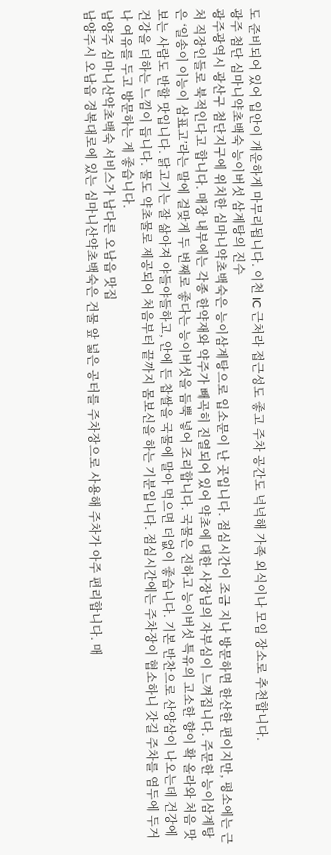도 준비되어 있어 입안이 개운하게 마무리됩니다. 이천 IC 근처라 접근성도 좋고 주차 공간도 넉넉해 가족 외식이나 모임 장소로 추천합니다.
광주 첨단 심마니약초백숙 능이버섯 삼계탕의 진수
광주광역시 광산구 첨단지구에 위치한 심마니약초백숙은 능이삼계탕으로 입소문이 난 곳입니다. 점심시간이 조금 지나 방문하면 한산한 편이지만, 평소에는 근처 직장인들로 북적인다고 합니다. 매장 내부에는 각종 한약재와 약주가 빼곡히 진열되어 있어 약초에 대한 사장님의 자부심이 느껴집니다. 주문한 능이삼계탕은 ‘일송이 이능이 삼표고’라는 말에 걸맞게 두 번째로 좋다는 능이버섯을 듬뿍 넣어 조리합니다. 국물은 진하고 능이버섯 특유의 고소한 향이 확 올라와 처음 맛보는 사람도 반할 맛입니다. 닭고기는 잘 삶아져 야들야들하고, 안에 든 찹쌀을 국물에 말아 먹으면 더없이 좋습니다. 기본 반찬으로 산양삼이 나오는데 건강에 건강을 더하는 느낌이 듭니다. 물도 약초물로 제공되어 처음부터 끝까지 몸보신을 하는 기분입니다. 점심시간에는 주차장이 협소하니 갓길 주차를 염두에 두거나 여유를 두고 방문하는 게 좋습니다.
남양주 심마니산약초백숙 서비스가 남다른 오남읍 맛집
남양주시 오남읍 경복대로에 있는 심마니산약초백숙은 건물 앞 넓은 공터를 주차장으로 사용해 주차가 아주 편리합니다. 매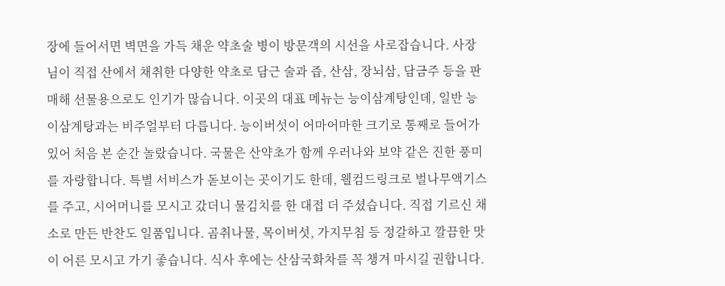장에 들어서면 벽면을 가득 채운 약초술 병이 방문객의 시선을 사로잡습니다. 사장님이 직접 산에서 채취한 다양한 약초로 담근 술과 즙, 산삼, 장뇌삼, 담금주 등을 판매해 선물용으로도 인기가 많습니다. 이곳의 대표 메뉴는 능이삼계탕인데, 일반 능이삼계탕과는 비주얼부터 다릅니다. 능이버섯이 어마어마한 크기로 통째로 들어가 있어 처음 본 순간 놀랐습니다. 국물은 산약초가 함께 우러나와 보약 같은 진한 풍미를 자랑합니다. 특별 서비스가 돋보이는 곳이기도 한데, 웰컴드링크로 벌나무액기스를 주고, 시어머니를 모시고 갔더니 물김치를 한 대접 더 주셨습니다. 직접 기르신 채소로 만든 반찬도 일품입니다. 곰취나물, 목이버섯, 가지무침 등 정갈하고 깔끔한 맛이 어른 모시고 가기 좋습니다. 식사 후에는 산삼국화차를 꼭 챙겨 마시길 권합니다.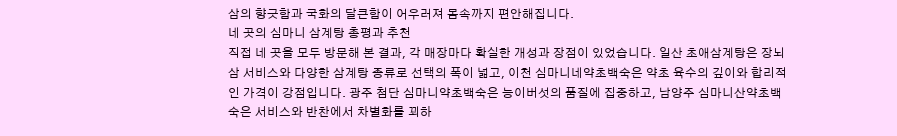삼의 향긋함과 국화의 달큰함이 어우러져 몸속까지 편안해집니다.
네 곳의 심마니 삼계탕 총평과 추천
직접 네 곳을 모두 방문해 본 결과, 각 매장마다 확실한 개성과 장점이 있었습니다. 일산 초애삼계탕은 장뇌삼 서비스와 다양한 삼계탕 종류로 선택의 폭이 넓고, 이천 심마니네약초백숙은 약초 육수의 깊이와 합리적인 가격이 강점입니다. 광주 첨단 심마니약초백숙은 능이버섯의 품질에 집중하고, 남양주 심마니산약초백숙은 서비스와 반찬에서 차별화를 꾀하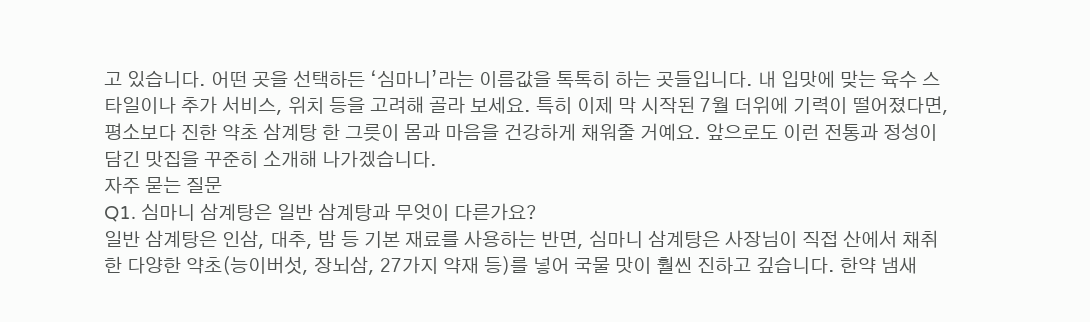고 있습니다. 어떤 곳을 선택하든 ‘심마니’라는 이름값을 톡톡히 하는 곳들입니다. 내 입맛에 맞는 육수 스타일이나 추가 서비스, 위치 등을 고려해 골라 보세요. 특히 이제 막 시작된 7월 더위에 기력이 떨어졌다면, 평소보다 진한 약초 삼계탕 한 그릇이 몸과 마음을 건강하게 채워줄 거예요. 앞으로도 이런 전통과 정성이 담긴 맛집을 꾸준히 소개해 나가겠습니다.
자주 묻는 질문
Q1. 심마니 삼계탕은 일반 삼계탕과 무엇이 다른가요?
일반 삼계탕은 인삼, 대추, 밤 등 기본 재료를 사용하는 반면, 심마니 삼계탕은 사장님이 직접 산에서 채취한 다양한 약초(능이버섯, 장뇌삼, 27가지 약재 등)를 넣어 국물 맛이 훨씬 진하고 깊습니다. 한약 냄새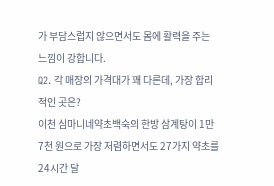가 부담스럽지 않으면서도 몸에 활력을 주는 느낌이 강합니다.
Q2. 각 매장의 가격대가 꽤 다른데, 가장 합리적인 곳은?
이천 심마니네약초백숙의 한방 삼계탕이 1만 7천 원으로 가장 저렴하면서도 27가지 약초를 24시간 달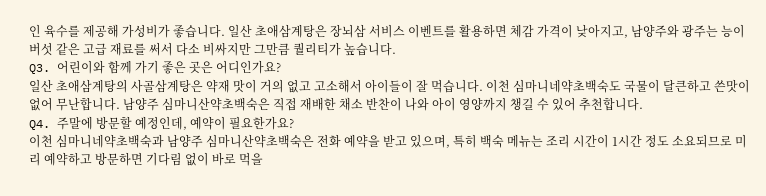인 육수를 제공해 가성비가 좋습니다. 일산 초애삼계탕은 장뇌삼 서비스 이벤트를 활용하면 체감 가격이 낮아지고, 남양주와 광주는 능이버섯 같은 고급 재료를 써서 다소 비싸지만 그만큼 퀄리티가 높습니다.
Q3. 어린이와 함께 가기 좋은 곳은 어디인가요?
일산 초애삼계탕의 사골삼계탕은 약재 맛이 거의 없고 고소해서 아이들이 잘 먹습니다. 이천 심마니네약초백숙도 국물이 달큰하고 쓴맛이 없어 무난합니다. 남양주 심마니산약초백숙은 직접 재배한 채소 반찬이 나와 아이 영양까지 챙길 수 있어 추천합니다.
Q4. 주말에 방문할 예정인데, 예약이 필요한가요?
이천 심마니네약초백숙과 남양주 심마니산약초백숙은 전화 예약을 받고 있으며, 특히 백숙 메뉴는 조리 시간이 1시간 정도 소요되므로 미리 예약하고 방문하면 기다림 없이 바로 먹을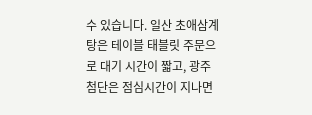수 있습니다. 일산 초애삼계탕은 테이블 태블릿 주문으로 대기 시간이 짧고, 광주 첨단은 점심시간이 지나면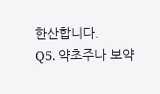한산합니다.
Q5. 약초주나 보약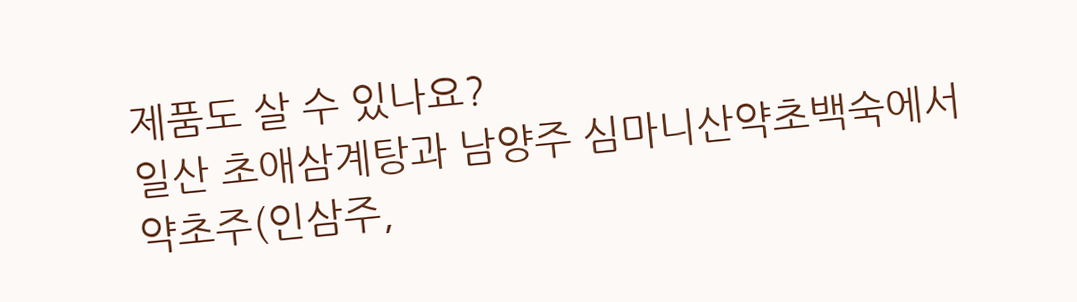제품도 살 수 있나요?
일산 초애삼계탕과 남양주 심마니산약초백숙에서 약초주(인삼주,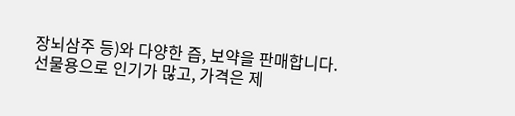장뇌삼주 등)와 다양한 즙, 보약을 판매합니다. 선물용으로 인기가 많고, 가격은 제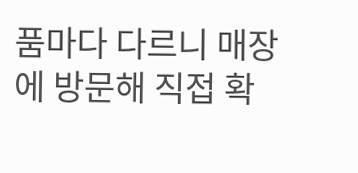품마다 다르니 매장에 방문해 직접 확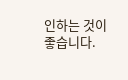인하는 것이 좋습니다.